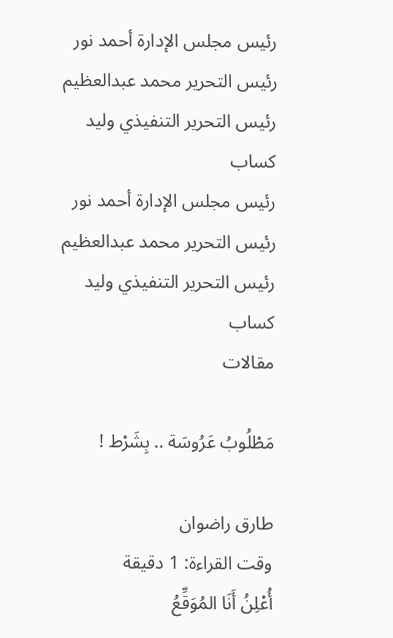رئيس مجلس الإدارة أحمد نور
رئيس التحرير محمد عبدالعظيم
رئيس التحرير التنفيذي وليد كساب
رئيس مجلس الإدارة أحمد نور
رئيس التحرير محمد عبدالعظيم
رئيس التحرير التنفيذي وليد كساب
مقالات

مَطْلُوبُ عَرُوسَة .. بِشَرْط !

طارق راضوان
وقت القراءة: 1 دقيقة
أُعْلِنُ أَنَا المُوَقِّعُ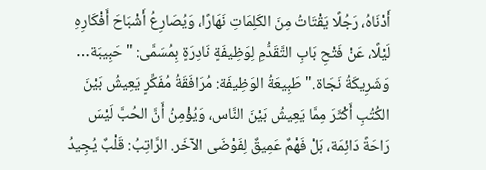أَدْنَاهُ، رَجُلًا يَقْتَاتُ مِنَ الكَلِمَاتِ نَهَارًا، وَيُصَارِعُ أَشْبَاحَ أَفْكَارِهِ لَيْلًا، عَنْ فَتْحِ بَابِ التَّقَدُّمِ لِوَظِيفَةٍ نَادِرَةٍ بِمُسَمَّى: "حَبِيبَة… وَشَرِيكَةُ نَجَاة." طَبِيعَةُ الوَظِيفَة: مُرَافَقَةُ مُفَكِّرٍ يَعِيشُ بَيْنَ الكُتُبِ أَكْثَرَ مِمَّا يَعِيشُ بَيْنَ النَّاس، وَيُؤْمِنُ أَنَّ الحُبَّ لَيْسَ رَاحَةً دَائِمَة، بَلْ فَهْمٌ عَمِيقٌ لِفَوْضَى الآخَر. الرَّاتِبُ: قَلْبٌ يُجِيدُ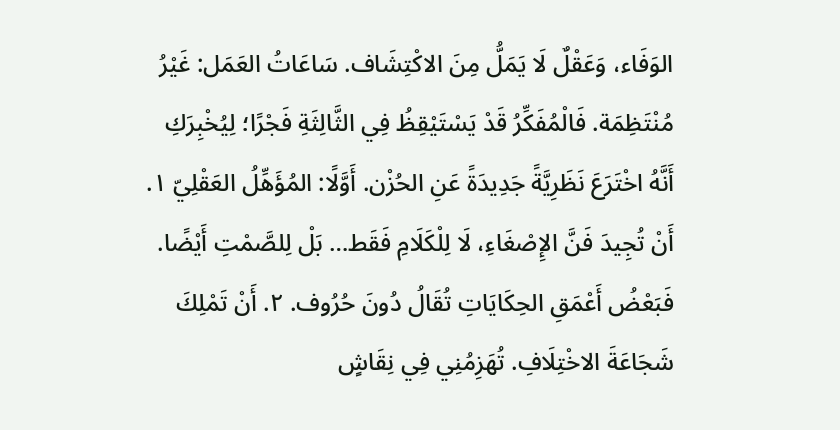الوَفَاء، وَعَقْلٌ لَا يَمَلُّ مِنَ الاكْتِشَاف. سَاعَاتُ العَمَل: غَيْرُ مُنْتَظِمَة. فَالْمُفَكِّرُ قَدْ يَسْتَيْقِظُ فِي الثَّالِثَةِ فَجْرًا؛ لِيُخْبِرَكِ أَنَّهُ اخْتَرَعَ نَظَرِيَّةً جَدِيدَةً عَنِ الحُزْن. أَوَّلًا: المُؤَهِّلُ العَقْلِيّ ١. أَنْ تُجِيدَ فَنَّ الإِصْغَاءِ، لَا لِلْكَلَامِ فَقَط… بَلْ لِلصَّمْتِ أَيْضًا. فَبَعْضُ أَعْمَقِ الحِكَايَاتِ تُقَالُ دُونَ حُرُوف. ٢. أَنْ تَمْلِكَ شَجَاعَةَ الاخْتِلَافِ. تُهَزِمُنِي فِي نِقَاشٍ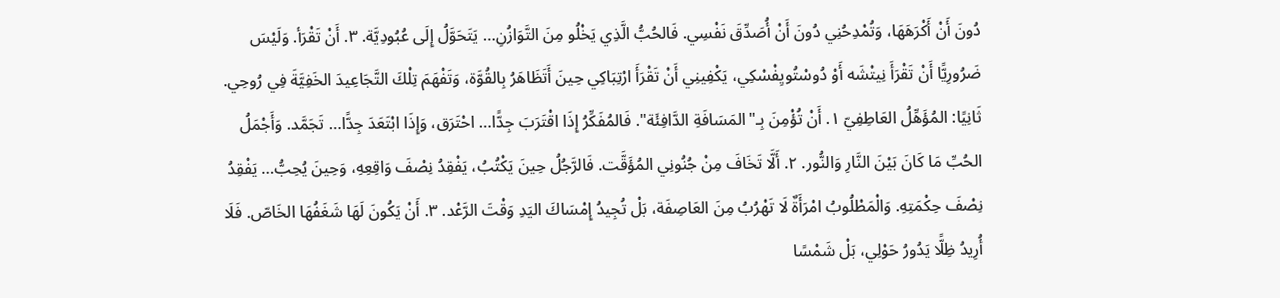دُونَ أَنْ أَكْرَهَهَا، وَتُمْدِحُنِي دُونَ أَنْ أُصَدِّقَ نَفْسِي. فَالحُبُّ الَّذِي يَخْلُو مِنَ التَّوَازُنِ… يَتَحَوَّلُ إِلَى عُبُودِيَّة. ٣. أَنْ تَقْرَأ. وَلَيْسَ ضَرُورِيًّا أَنْ تَقْرَأَ نِيتْشَه أَوْ دُوسْتُويِفْسْكِي، يَكْفِينِي أَنْ تَقْرَأَ ارْتِبَاكِي حِينَ أَتَظَاهَرُ بِالقُوَّة، وَتَفْهَمَ تِلْكَ التَّجَاعِيدَ الخَفِيَّةَ فِي رُوحِي. ثَانِيًا: المُؤَهِّلُ العَاطِفِيّ ١. أَنْ تُؤْمِنَ بِـ"المَسَافَةِ الدَّافِئَة". فَالمُفَكِّرُ إِذَا اقْتَرَبَ جِدًّا… احْتَرَق، وَإِذَا ابْتَعَدَ جِدًّا… تَجَمَّد. وَأَجْمَلُ الحُبِّ مَا كَانَ بَيْنَ النَّارِ وَالنُّور. ٢. أَلَّا تَخَافَ مِنْ جُنُونِي المُؤَقَّت. فَالرَّجُلُ حِينَ يَكْتُبُ، يَفْقِدُ نِصْفَ وَاقِعِهِ، وَحِينَ يُحِبُّ… يَفْقِدُ نِصْفَ حِكْمَتِهِ. وَالْمَطْلُوبُ امْرَأَةٌ لَا تَهْرُبُ مِنَ العَاصِفَة، بَلْ تُجِيدُ إِمْسَاكَ اليَدِ وَقْتَ الرَّعْد. ٣. أَنْ يَكُونَ لَهَا شَغَفُهَا الخَاصّ. فَلَا أُرِيدُ ظِلًّا يَدُورُ حَوْلِي، بَلْ شَمْسًا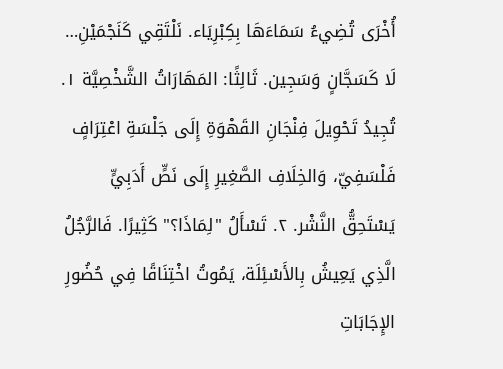أُخْرَى تُضِيءُ سَمَاءَهَا بِكِبْرِيَاء. نَلْتَقِي كَنَجْمَيْنِ… لَا كَسَجَّانٍ وَسَجِين. ثَالِثًا: المَهَارَاتُ الشَّخْصِيَّة ١. تُجِيدُ تَحْوِيلَ فِنْجَانِ القَهْوَةِ إِلَى جَلْسَةِ اعْتِرَافٍ فَلْسَفِيّ، وَالخِلَافِ الصَّغِيرِ إِلَى نَصٍّ أَدَبِيٍّ يَسْتَحِقُّ النَّشْر. ٢. تَسْأَلُ "لِمَاذَا؟" كَثِيرًا. فَالرَّجُلُ الَّذِي يَعِيشُ بِالأَسْئِلَة، يَمُوتُ اخْتِنَاقًا فِي حُضُورِ الإِجَابَاتِ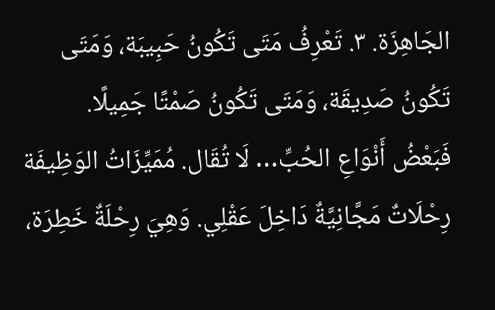الجَاهِزَة. ٣. تَعْرِفُ مَتَى تَكُونُ حَبِيبَة، وَمَتَى تَكُونُ صَدِيقَة، وَمَتَى تَكُونُ صَمْتًا جَمِيلًا. فَبَعْضُ أَنْوَاعِ الحُبِّ… لَا تُقَال. مُمَيِّزَاتُ الوَظِيفَة رِحْلَاتٌ مَجَّانِيَّةٌ دَاخِلَ عَقْلِي. وَهِيَ رِحْلَةٌ خَطِرَة،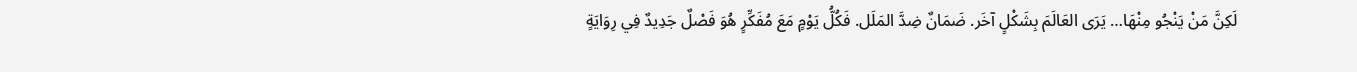لَكِنَّ مَنْ يَنْجُو مِنْهَا… يَرَى العَالَمَ بِشَكْلٍ آخَر. ضَمَانٌ ضِدَّ المَلَل. فَكُلُّ يَوْمٍ مَعَ مُفَكِّرٍ هُوَ فَصْلٌ جَدِيدٌ فِي رِوَايَةٍ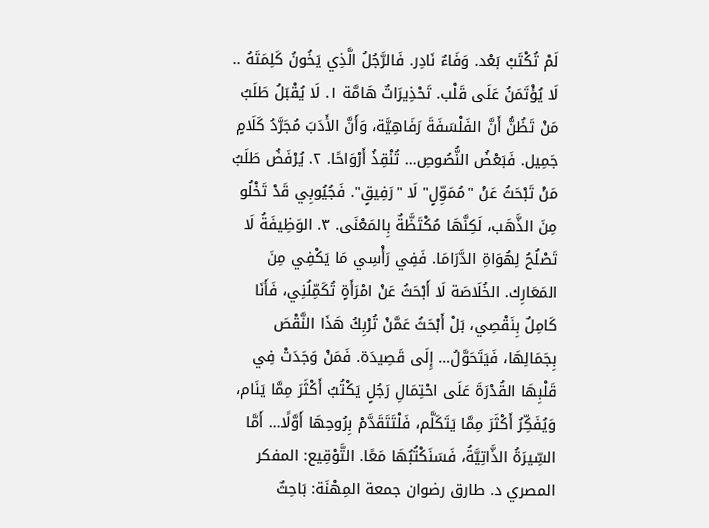لَمْ تُكْتَبْ بَعْد. وَفَاءٌ نَادِر. فَالرَّجُلُ الَّذِي يَخُونُ كَلِمَتَهُ .. لَا يُؤْتَمَنُ عَلَى قَلْب. تَحْذِيرَاتٌ هَامَّة ١. لَا يُقْبَلُ طَلَبُ مَنْ تَظُنُّ أَنَّ الفَلْسَفَةَ رَفَاهِيَّة، وَأَنَّ الأَدَبَ مُجَرَّدُ كَلَامٍ جَمِيل. فَبَعْضُ النُّصُوصِ… تُنْقِذُ أَرْوَاحًا. ٢. يُرْفَضُ طَلَبُ مَنْ تَبْحَثُ عَنْ "مُمَوِّلٍ" لَا "رَفِيقٍ". فَجُيُوبِي قَدْ تَخْلُو مِنَ الذَّهَب، لَكِنَّهَا مُكْتَظَّةٌ بِالمَعْنَى. ٣. الوَظِيفَةُ لَا تَصْلُحُ لِهُوَاةِ الدَّرَامَا. فَفِي رَأْسِي مَا يَكْفِي مِنَ المَعَارِك. الخُلَاصَة لَا أَبْحَثُ عَنْ امْرَأَةٍ تُكَمِّلُنِي، فَأَنَا كَامِلٌ بِنَقْصِي، بَلْ أَبْحَثُ عَمَّنْ تُرْبِكُ هَذَا النَّقْصَ بِجَمَالِهَا، فَيَتَحَوَّلُ… إِلَى قَصِيدَة. فَمَنْ وَجَدَتْ فِي قَلْبِهَا القُدْرَةَ عَلَى احْتِمَالِ رَجُلٍ يَكْتُبُ أَكْثَرَ مِمَّا يَنَام، وَيُفَكِّرُ أَكْثَرَ مِمَّا يَتَكَلَّم، فَلْتَتَقَدَّمْ بِرُوحِهَا أَوَّلًا… أَمَّا السِّيرَةُ الذَّاتِيَّةُ، فَسَنَكْتُبُهَا مَعًا. التَّوْقِيع: المفكر المصري د. طارق رضوان جمعة المِهْنَة: بَاحِثٌ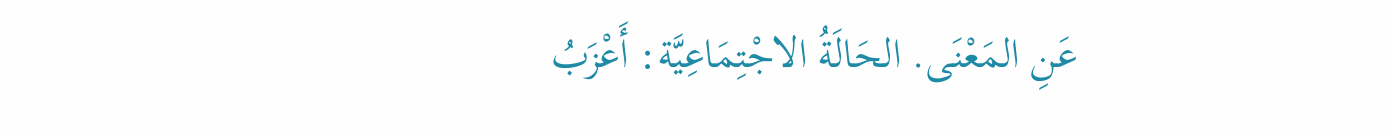عَنِ المَعْنَى. الحَالَةُ الاجْتِمَاعِيَّة: أَعْزَبُ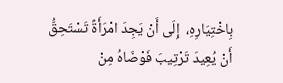بِاخْتِيَارِهِ،  إِلَى أَنْ يَجِدَ امْرَأَةً تَسْتَحِقُّ أَنْ يُعِيدَ تَرْتِيبَ فَوْضَاهُ مِنْ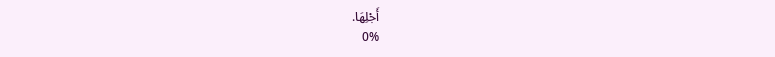أَجْلِهَا.
0%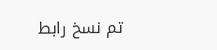تم نسخ رابط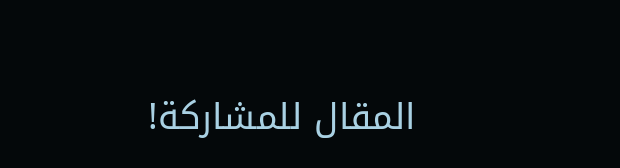المقال للمشاركة!